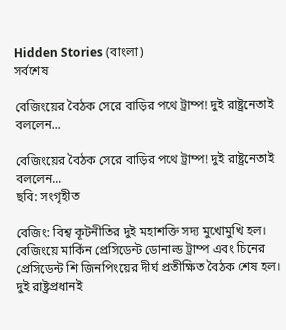Hidden Stories (বাংলা)
সর্বশেষ

বেজিংয়ের বৈঠক সেরে বাড়ির পথে ট্রাম্প! দুই রাষ্ট্রনেতাই বললেন...

বেজিংয়ের বৈঠক সেরে বাড়ির পথে ট্রাম্প! দুই রাষ্ট্রনেতাই বললেন...
ছবি: সংগৃহীত

বেজিং: বিশ্ব কূটনীতির দুই মহাশক্তি সদ্য মুখোমুখি হল। বেজিংয়ে মার্কিন প্রেসিডেন্ট ডোনাল্ড ট্রাম্প এবং চিনের প্রেসিডেন্ট শি জিনপিংয়ের দীর্ঘ প্রতীক্ষিত বৈঠক শেষ হল। দুই রাষ্ট্রপ্রধানই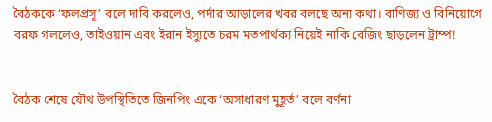বৈঠককে ‘ফলপ্রসূ’ বলে দাবি করলেও, পর্দার আড়ালের খবর বলছে অন্য কথা। বাণিজ্য ও বিনিয়োগে বরফ গললেও, তাইওয়ান এবং ইরান ইস্যুতে চরম মতপার্থক্য নিয়েই নাকি বেজিং ছাড়লেন ট্রাম্প!


বৈঠক শেষে যৌথ উপস্থিতিতে জিনপিং একে ‘অসাধারণ মুহূর্ত’ বলে বর্ণনা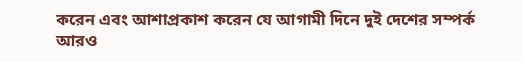করেন এবং আশাপ্রকাশ করেন যে আগামী দিনে দুই দেশের সম্পর্ক আরও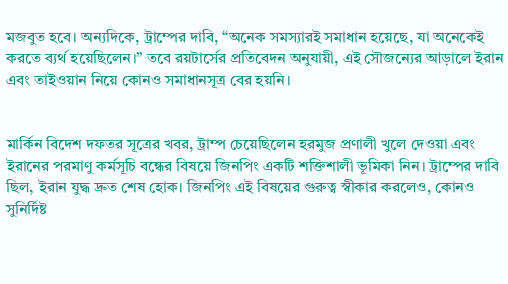মজবুত হবে। অন্যদিকে, ট্রাম্পের দাবি, “অনেক সমস্যারই সমাধান হয়েছে, যা অনেকেই করতে ব্যর্থ হয়েছিলেন।” তবে রয়টার্সের প্রতিবেদন অনুযায়ী, এই সৌজন্যের আড়ালে ইরান এবং তাইওয়ান নিয়ে কোনও সমাধানসূত্র বের হয়নি।


মার্কিন বিদেশ দফতর সূত্রের খবর, ট্রাম্প চেয়েছিলেন হরমুজ প্রণালী খুলে দেওয়া এবং ইরানের পরমাণু কর্মসূচি বন্ধের বিষয়ে জিনপিং একটি শক্তিশালী ভূমিকা নিন। ট্রাম্পের দাবি ছিল, ইরান যুদ্ধ দ্রুত শেষ হোক। জিনপিং এই বিষয়ের গুরুত্ব স্বীকার করলেও, কোনও সুনির্দিষ্ট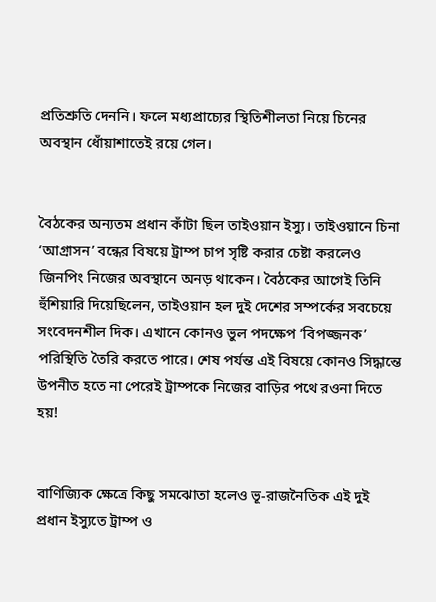প্রতিশ্রুতি দেননি। ফলে মধ্যপ্রাচ্যের স্থিতিশীলতা নিয়ে চিনের অবস্থান ধোঁয়াশাতেই রয়ে গেল।


বৈঠকের অন্যতম প্রধান কাঁটা ছিল তাইওয়ান ইস্যু। তাইওয়ানে চিনা ‘আগ্রাসন’ বন্ধের বিষয়ে ট্রাম্প চাপ সৃষ্টি করার চেষ্টা করলেও জিনপিং নিজের অবস্থানে অনড় থাকেন। বৈঠকের আগেই তিনি হুঁশিয়ারি দিয়েছিলেন, তাইওয়ান হল দুই দেশের সম্পর্কের সবচেয়ে সংবেদনশীল দিক। এখানে কোনও ভুল পদক্ষেপ ‘বিপজ্জনক’ পরিস্থিতি তৈরি করতে পারে। শেষ পর্যন্ত এই বিষয়ে কোনও সিদ্ধান্তে উপনীত হতে না পেরেই ট্রাম্পকে নিজের বাড়ির পথে রওনা দিতে হয়!


বাণিজ্যিক ক্ষেত্রে কিছু সমঝোতা হলেও ভূ-রাজনৈতিক এই দুই প্রধান ইস্যুতে ট্রাম্প ও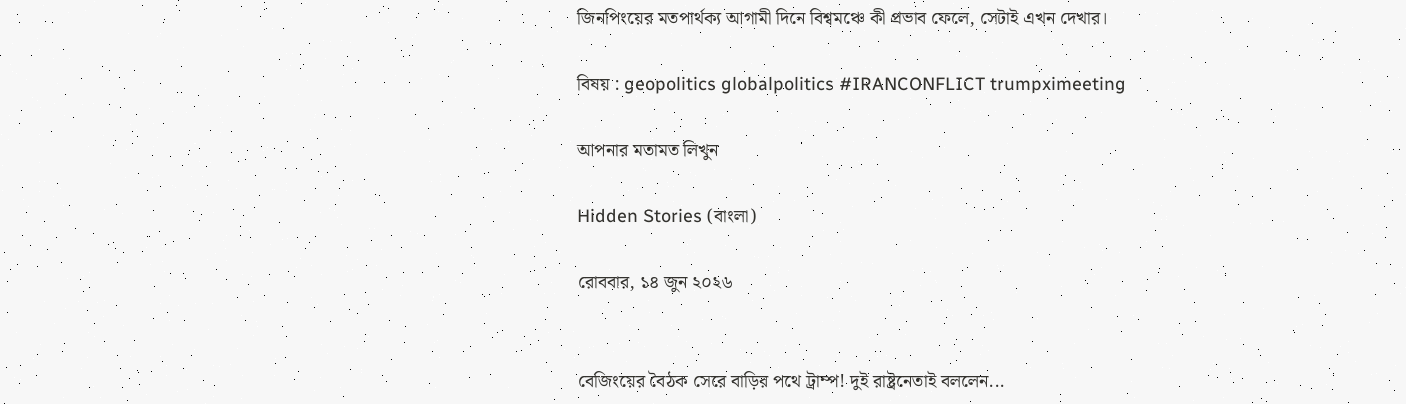জিনপিংয়ের মতপার্থক্য আগামী দিনে বিশ্বমঞ্চে কী প্রভাব ফেলে, সেটাই এখন দেখার।

বিষয় : geopolitics globalpolitics #IRANCONFLICT trumpximeeting

আপনার মতামত লিখুন

Hidden Stories (বাংলা)

রোববার, ১৪ জুন ২০২৬


বেজিংয়ের বৈঠক সেরে বাড়ির পথে ট্রাম্প! দুই রাষ্ট্রনেতাই বললেন...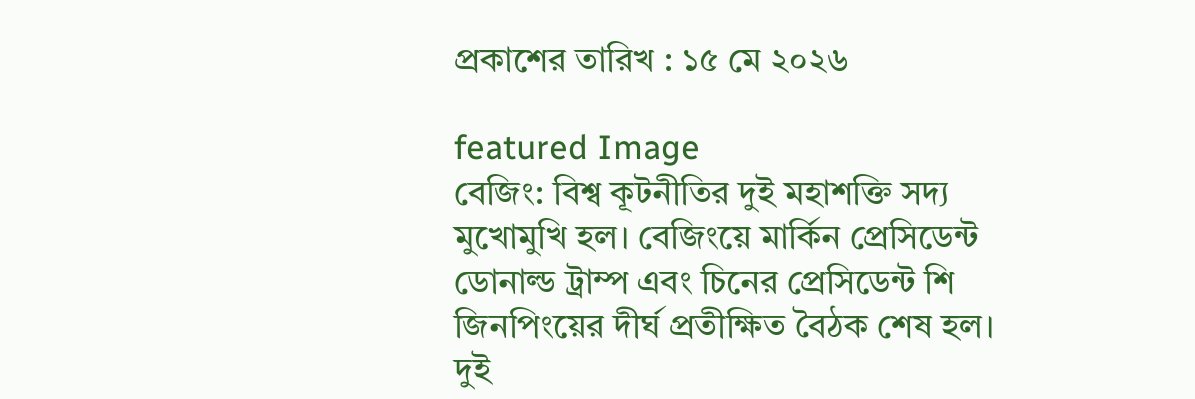প্রকাশের তারিখ : ১৫ মে ২০২৬

featured Image
বেজিং: বিশ্ব কূটনীতির দুই মহাশক্তি সদ্য মুখোমুখি হল। বেজিংয়ে মার্কিন প্রেসিডেন্ট ডোনাল্ড ট্রাম্প এবং চিনের প্রেসিডেন্ট শি জিনপিংয়ের দীর্ঘ প্রতীক্ষিত বৈঠক শেষ হল। দুই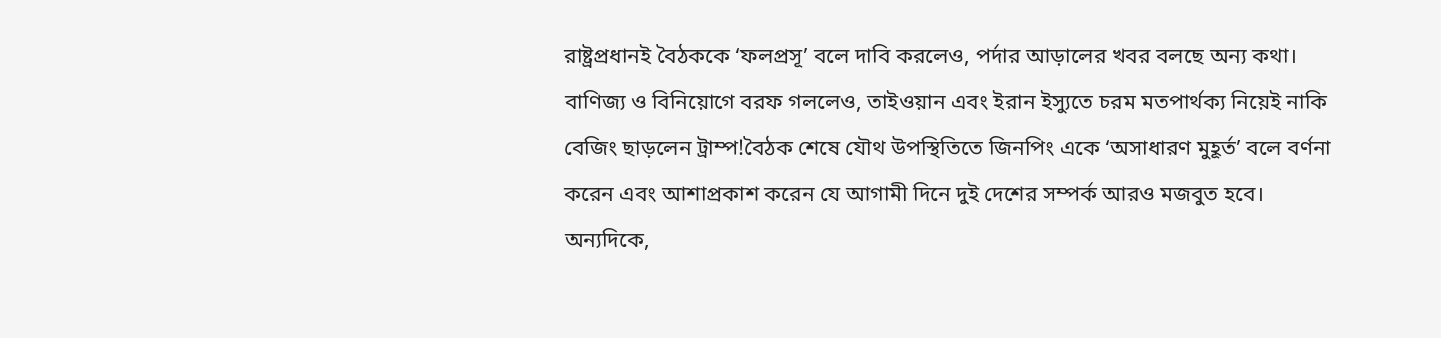রাষ্ট্রপ্রধানই বৈঠককে ‘ফলপ্রসূ’ বলে দাবি করলেও, পর্দার আড়ালের খবর বলছে অন্য কথা। বাণিজ্য ও বিনিয়োগে বরফ গললেও, তাইওয়ান এবং ইরান ইস্যুতে চরম মতপার্থক্য নিয়েই নাকি বেজিং ছাড়লেন ট্রাম্প!বৈঠক শেষে যৌথ উপস্থিতিতে জিনপিং একে ‘অসাধারণ মুহূর্ত’ বলে বর্ণনা করেন এবং আশাপ্রকাশ করেন যে আগামী দিনে দুই দেশের সম্পর্ক আরও মজবুত হবে। অন্যদিকে,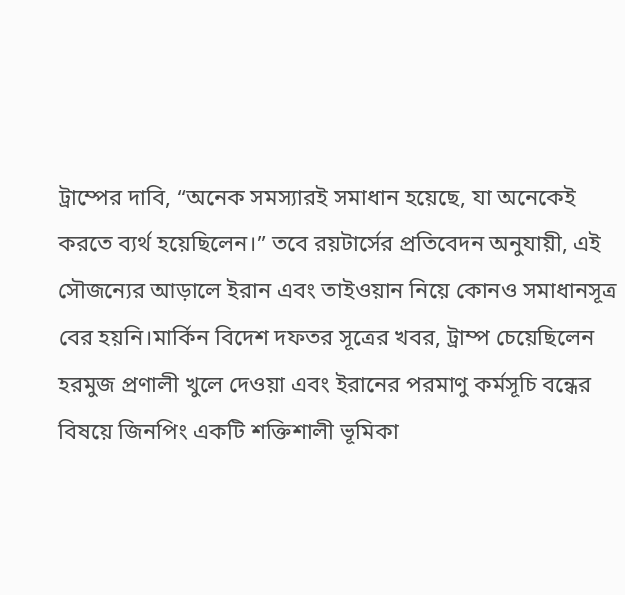ট্রাম্পের দাবি, “অনেক সমস্যারই সমাধান হয়েছে, যা অনেকেই করতে ব্যর্থ হয়েছিলেন।” তবে রয়টার্সের প্রতিবেদন অনুযায়ী, এই সৌজন্যের আড়ালে ইরান এবং তাইওয়ান নিয়ে কোনও সমাধানসূত্র বের হয়নি।মার্কিন বিদেশ দফতর সূত্রের খবর, ট্রাম্প চেয়েছিলেন হরমুজ প্রণালী খুলে দেওয়া এবং ইরানের পরমাণু কর্মসূচি বন্ধের বিষয়ে জিনপিং একটি শক্তিশালী ভূমিকা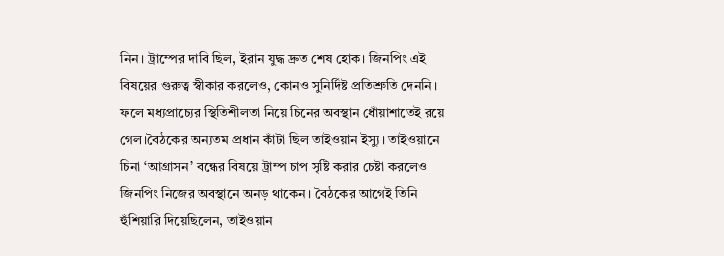নিন। ট্রাম্পের দাবি ছিল, ইরান যুদ্ধ দ্রুত শেষ হোক। জিনপিং এই বিষয়ের গুরুত্ব স্বীকার করলেও, কোনও সুনির্দিষ্ট প্রতিশ্রুতি দেননি। ফলে মধ্যপ্রাচ্যের স্থিতিশীলতা নিয়ে চিনের অবস্থান ধোঁয়াশাতেই রয়ে গেল।বৈঠকের অন্যতম প্রধান কাঁটা ছিল তাইওয়ান ইস্যু। তাইওয়ানে চিনা ‘আগ্রাসন’ বন্ধের বিষয়ে ট্রাম্প চাপ সৃষ্টি করার চেষ্টা করলেও জিনপিং নিজের অবস্থানে অনড় থাকেন। বৈঠকের আগেই তিনি হুঁশিয়ারি দিয়েছিলেন, তাইওয়ান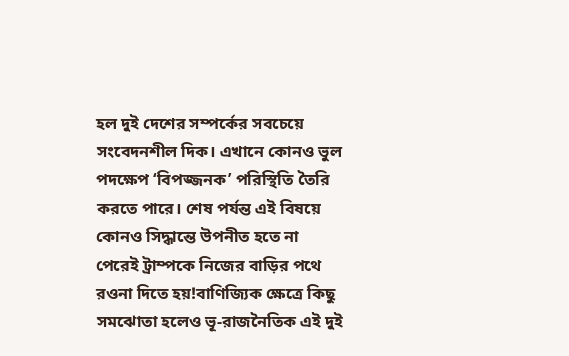হল দুই দেশের সম্পর্কের সবচেয়ে সংবেদনশীল দিক। এখানে কোনও ভুল পদক্ষেপ ‘বিপজ্জনক’ পরিস্থিতি তৈরি করতে পারে। শেষ পর্যন্ত এই বিষয়ে কোনও সিদ্ধান্তে উপনীত হতে না পেরেই ট্রাম্পকে নিজের বাড়ির পথে রওনা দিতে হয়!বাণিজ্যিক ক্ষেত্রে কিছু সমঝোতা হলেও ভূ-রাজনৈতিক এই দুই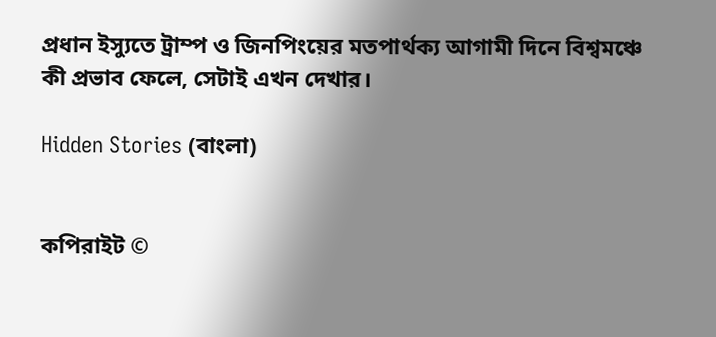প্রধান ইস্যুতে ট্রাম্প ও জিনপিংয়ের মতপার্থক্য আগামী দিনে বিশ্বমঞ্চে কী প্রভাব ফেলে, সেটাই এখন দেখার।

Hidden Stories (বাংলা)


কপিরাইট ©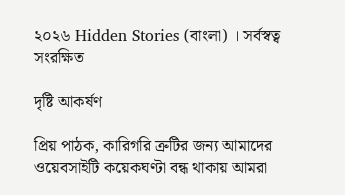২০২৬ Hidden Stories (বাংলা) । সর্বস্বত্ব সংরক্ষিত

দৃষ্টি আকর্ষণ

প্রিয় পাঠক, কারিগরি ত্রুটির জন্য আমাদের ওয়েবসাইটি কয়েকঘণ্টা বন্ধ থাকায় আমরা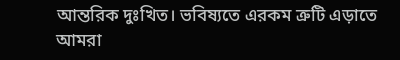আন্তরিক দুঃখিত। ভবিষ্যতে এরকম ত্রুটি এড়াতে আমরা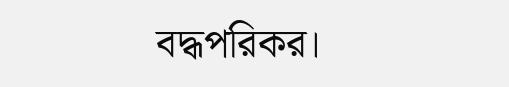বদ্ধপরিকর।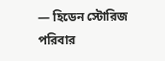— হিডেন স্টোরিজ পরিবার